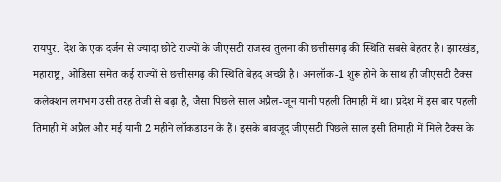रायपुर. देश के एक दर्जन से ज्यादा छोटे राज्यों के जीएसटी राजस्व तुलना की छत्तीसगढ़ की स्थिति सबसे बेहतर है। झारखंड, महाराष्ट्र, ओडिसा समेत कई राज्यों से छत्तीसगढ़ की स्थिति बेहद अच्छी है। अनलॉक-1 शुरू होने के साथ ही जीएसटी टैक्स कलेक्शन लगभग उसी तरह तेजी से बढ़ा है, जैसा पिछले साल अप्रैल-जून यानी पहली तिमाही में था। प्रदेश में इस बार पहली तिमाही में अप्रैल और मई यानी 2 महीने लॉकडाउन के हैं। इसके बावजूद जीएसटी पिछले साल इसी तिमाही में मिले टैक्स के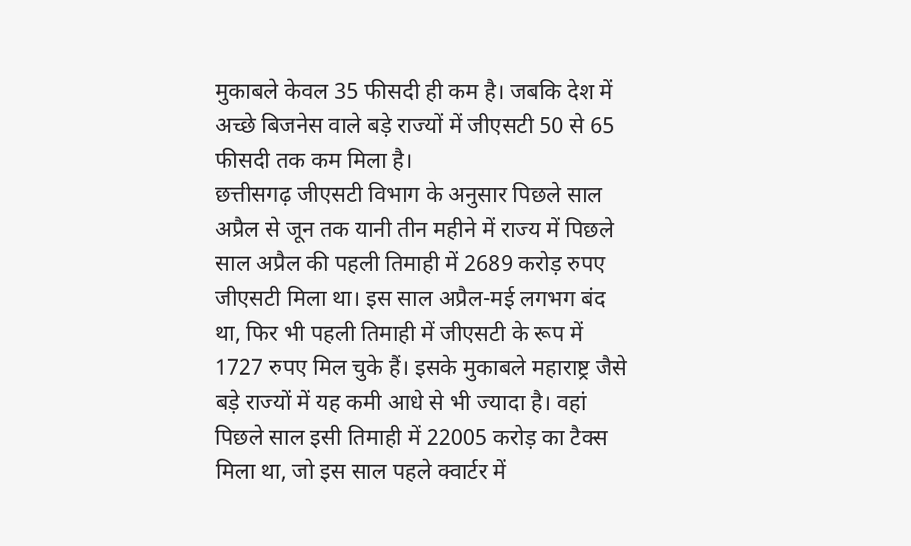मुकाबले केवल 35 फीसदी ही कम है। जबकि देश में अच्छे बिजनेस वाले बड़े राज्यों में जीएसटी 50 से 65 फीसदी तक कम मिला है।
छत्तीसगढ़ जीएसटी विभाग के अनुसार पिछले साल अप्रैल से जून तक यानी तीन महीने में राज्य में पिछले साल अप्रैल की पहली तिमाही में 2689 करोड़ रुपए जीएसटी मिला था। इस साल अप्रैल-मई लगभग बंद था, फिर भी पहली तिमाही में जीएसटी के रूप में 1727 रुपए मिल चुके हैं। इसके मुकाबले महाराष्ट्र जैसे बड़े राज्यों में यह कमी आधे से भी ज्यादा है। वहां पिछले साल इसी तिमाही में 22005 करोड़ का टैक्स मिला था, जो इस साल पहले क्वार्टर में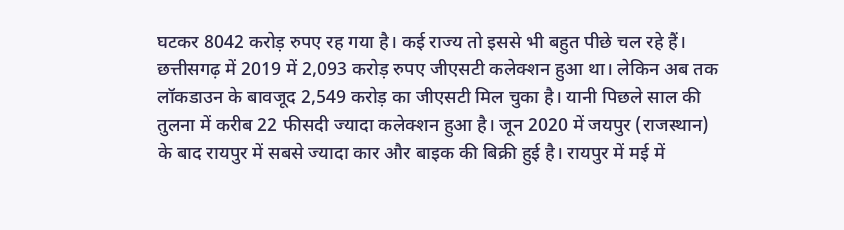घटकर 8042 करोड़ रुपए रह गया है। कई राज्य तो इससे भी बहुत पीछे चल रहे हैं।
छत्तीसगढ़ में 2019 में 2,093 करोड़ रुपए जीएसटी कलेक्शन हुआ था। लेकिन अब तक लॉकडाउन के बावजूद 2,549 करोड़ का जीएसटी मिल चुका है। यानी पिछले साल की तुलना में करीब 22 फीसदी ज्यादा कलेक्शन हुआ है। जून 2020 में जयपुर (राजस्थान) के बाद रायपुर में सबसे ज्यादा कार और बाइक की बिक्री हुई है। रायपुर में मई में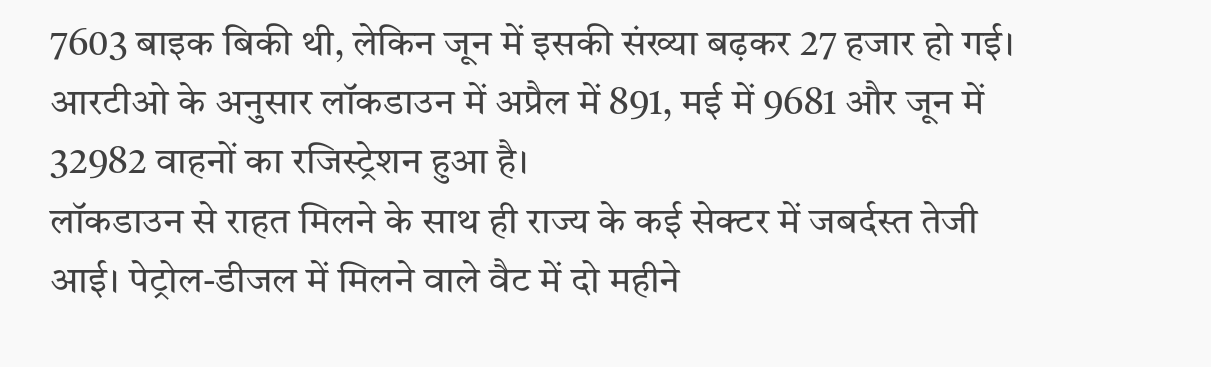7603 बाइक बिकी थी, लेकिन जून में इसकी संख्या बढ़कर 27 हजार हो गई। आरटीओ के अनुसार लॉकडाउन में अप्रैल में 891, मई में 9681 और जून में 32982 वाहनों का रजिस्ट्रेशन हुआ है।
लॉकडाउन से राहत मिलने के साथ ही राज्य के कई सेक्टर में जबर्दस्त तेजी आई। पेट्रोल-डीजल में मिलने वाले वैट में दो महीने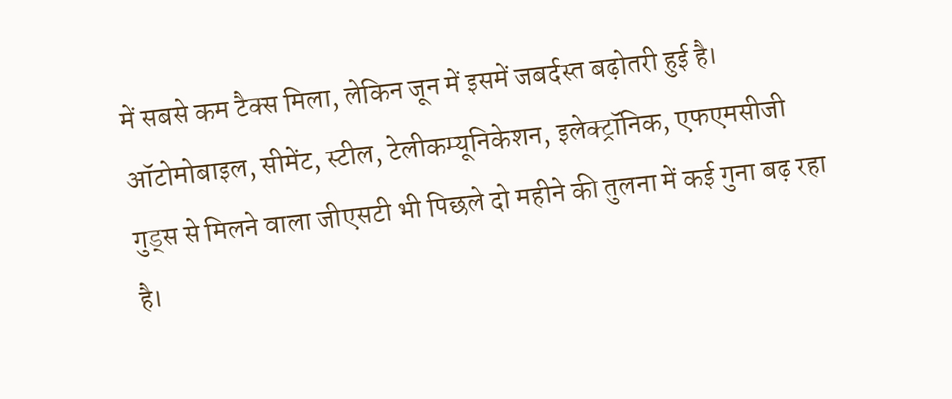में सबसे कम टैक्स मिला, लेकिन जून में इसमें जबर्दस्त बढ़ोतरी हुई है। ऑटोमोबाइल, सीमेंट, स्टील, टेलीकम्यूनिकेशन, इलेक्ट्रॉनिक, एफएमसीजी गुड्स से मिलने वाला जीएसटी भी पिछले दो महीने की तुलना में कई गुना बढ़ रहा है।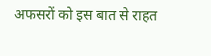अफसरों को इस बात से राहत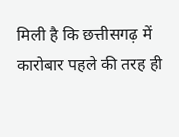मिली है कि छत्तीसगढ़ में कारोबार पहले की तरह ही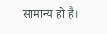सामान्य हो है।